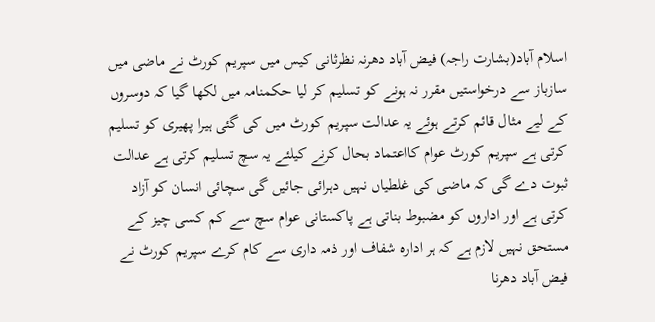اسلام آباد(بشارت راجہ) فیض آباد دھرنہ نظرثانی کیس میں سپریم کورٹ نے ماضی میں سازباز سے درخواستیں مقرر نہ ہونے کو تسلیم کر لیا حکمنامہ میں لکھا گیا کہ دوسروں کے لیے مثال قائم کرتے ہوئے یہ عدالت سپریم کورٹ میں کی گئی ہیرا پھیری کو تسلیم کرتی ہے سپریم کورٹ عوام کااعتماد بحال کرنے کیلئے یہ سچ تسلیم کرتی ہے عدالت ثبوت دے گی کہ ماضی کی غلطیاں نہیں دہرائی جائیں گی سچائی انسان کو آزاد کرتی ہے اور اداروں کو مضبوط بناتی ہے پاکستانی عوام سچ سے کم کسی چیز کے مستحق نہیں لازم ہے کہ ہر ادارہ شفاف اور ذمہ داری سے کام کرے سپریم کورٹ نے فیض آباد دھرنا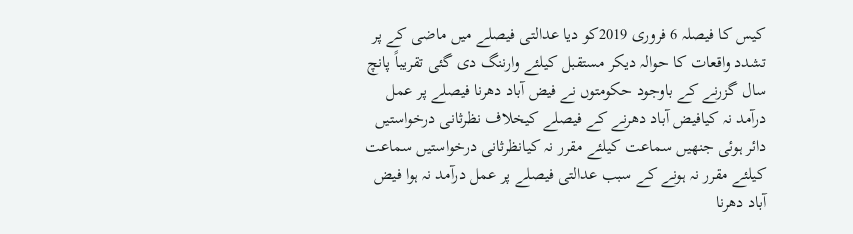کیس کا فیصلہ 6 فروری 2019کو دیا عدالتی فیصلے میں ماضی کے پر تشدد واقعات کا حوالہ دیکر مستقبل کیلئے وارننگ دی گئی تقریباً پانچ سال گزرنے کے باوجود حکومتوں نے فیض آباد دھرنا فیصلے پر عمل درآمد نہ کیافیض آباد دھرنے کے فیصلے کیخلاف نظرثانی درخواستیں دائر ہوئی جنھیں سماعت کیلئے مقرر نہ کیانظرثانی درخواستیں سماعت کیلئے مقرر نہ ہونے کے سبب عدالتی فیصلے پر عمل درآمد نہ ہوا فیض آباد دھرنا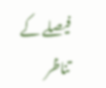فیصلے کے تناظر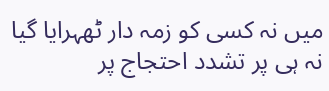میں نہ کسی کو زمہ دار ٹھہرایا گیا نہ ہی پر تشدد احتجاج پر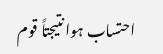احتساب ہوا نتیجتاً قوم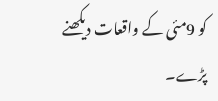کو 9مئی کے واقعات دیکھنے پڑے۔